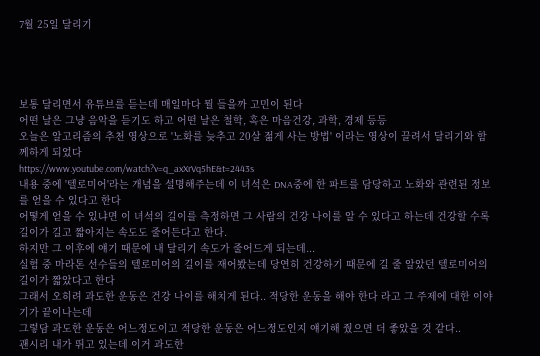7월 25일 달리기




보통 달리면서 유튜브를 듣는데 매일마다 뭘 들을까 고민이 된다
어떤 날은 그냥 음악을 듣기도 하고 어떤 날은 철학, 혹은 마음건강, 과학, 경제 등등
오늘은 알고리즘의 추천 영상으로 '노화를 늦추고 20살 젊게 사는 방법' 이라는 영상이 끌려서 달리기와 함께하게 되었다
https://www.youtube.com/watch?v=q_axXrVq5hE&t=2443s
내용 중에 '텔로미어'라는 개념을 설명해주는데 이 녀석은 DNA중에 한 파트를 담당하고 노화와 관련된 정보를 얻을 수 있다고 한다
어떻게 얻을 수 있냐면 이 녀석의 길이를 측정하면 그 사람의 건강 나이를 알 수 있다고 하는데 건강할 수록 길이가 길고 짧아지는 속도도 줄어든다고 한다.
하지만 그 이후에 얘기 때문에 내 달리기 속도가 줄어드게 되는데...
실험 중 마라톤 선수들의 텔로미어의 길이를 재어봤는데 당연히 건강하기 때문에 길 줄 알았던 텔로미어의 길이가 짧았다고 한다
그래서 오히려 과도한 운동은 건강 나이를 해치게 된다.. 적당한 운동을 해야 한다 라고 그 주제에 대한 이야기가 끝이나는데
그렇담 과도한 운동은 어느정도이고 적당한 운동은 어느정도인지 얘기해 줬으면 더 좋았을 것 같다..
괜시리 내가 뛰고 있는데 이거 과도한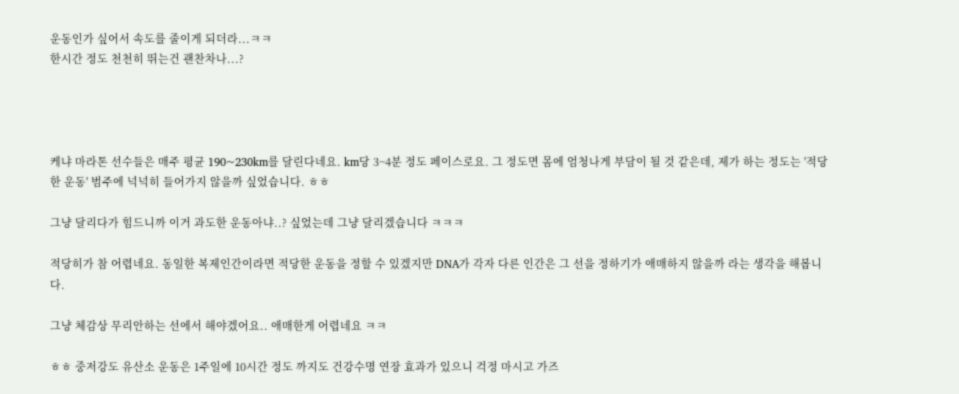운동인가 싶어서 속도를 줄이게 되더라...ㅋㅋ
한시간 정도 천천히 뛰는건 괜찬차나...?




케냐 마라톤 선수들은 매주 평균 190~230km를 달린다네요. km당 3~4분 정도 페이스로요. 그 정도면 몸에 엄청나게 부담이 될 것 같은데, 제가 하는 정도는 '적당한 운동' 범주에 넉넉히 들어가지 않을까 싶었습니다. ㅎㅎ

그냥 달리다가 힘드니까 이거 과도한 운동아냐..? 싶었는데 그냥 달리겠습니다 ㅋㅋㅋ

적당히가 참 어렵네요. 동일한 복제인간이라면 적당한 운동을 정할 수 있겠지만 DNA가 각자 다른 인간은 그 선을 정하기가 애매하지 않을까 라는 생각을 해봅니다.

그냥 체감상 무리안하는 선에서 해야겠어요.. 애매한게 어렵네요 ㅋㅋ

ㅎㅎ 중저강도 유산소 운동은 1주일에 10시간 정도 까지도 건강수명 연장 효과가 있으니 걱정 마시고 가즈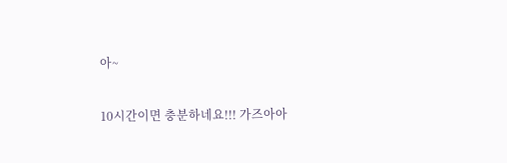아~

10시간이면 충분하네요!!! 가즈아아